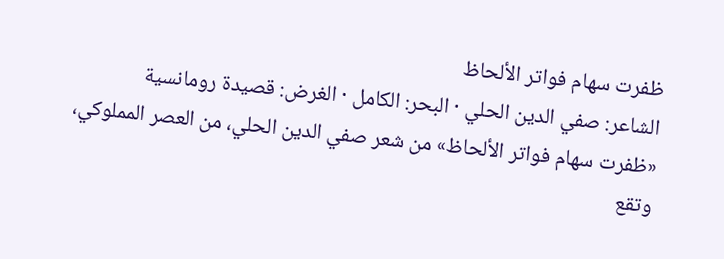ظفرت سهام فواتر الألحاظ
الشاعر: صفي الدين الحلي · البحر: الكامل · الغرض: قصيدة رومانسية
«ظفرت سهام فواتر الألحاظ» من شعر صفي الدين الحلي، من العصر المملوكي، وتقع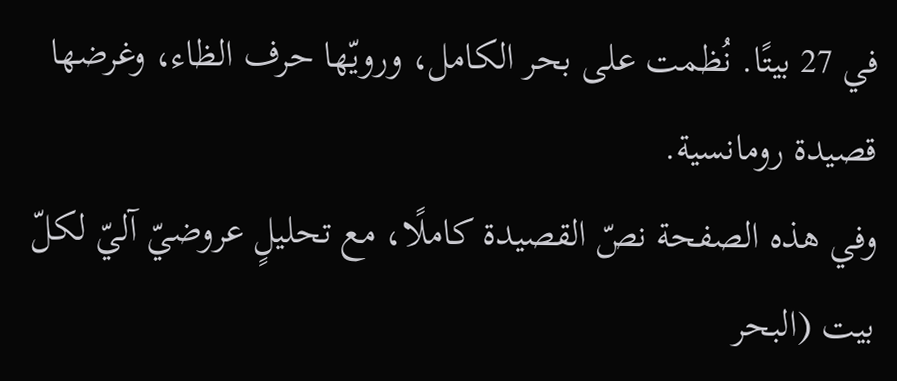في 27 بيتًا. نُظمت على بحر الكامل، ورويّها حرف الظاء، وغرضها قصيدة رومانسية.
وفي هذه الصفحة نصّ القصيدة كاملًا، مع تحليلٍ عروضيّ آليّ لكلّ بيت (البحر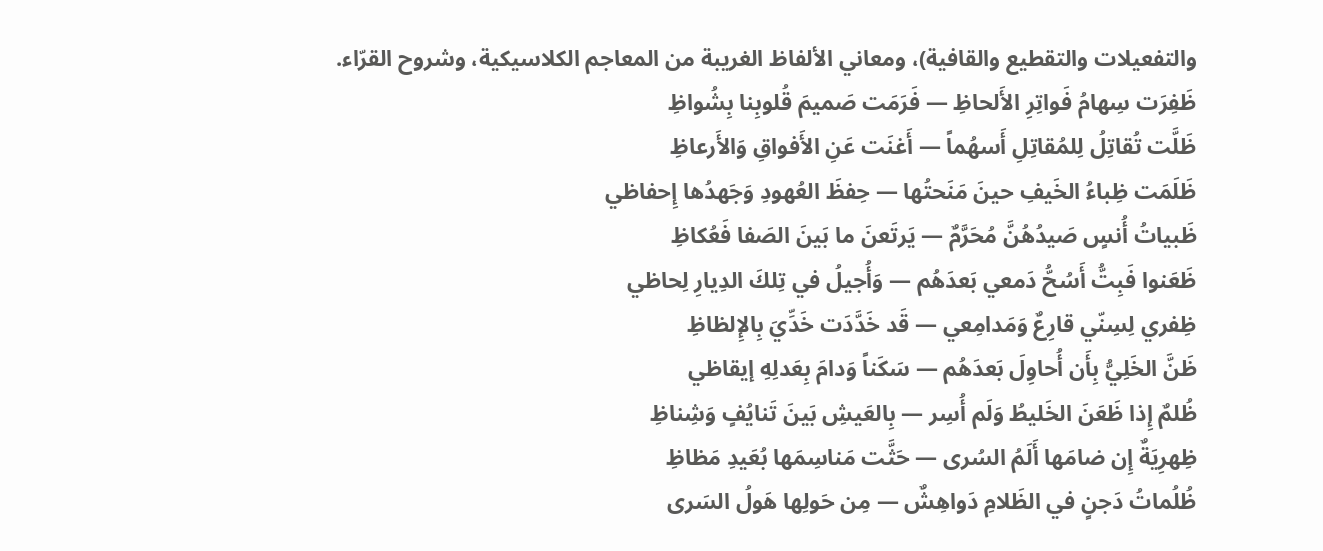والتفعيلات والتقطيع والقافية)، ومعاني الألفاظ الغريبة من المعاجم الكلاسيكية، وشروح القرّاء.
ظَفِرَت سِهامُ فَواتِرِ الأَلحاظِ — فَرَمَت صَميمَ قُلوبِنا بِشُواظِ
ظَلَّت تُقاتِلُ لِلمُقاتِلِ أَسهُماً — أَغنَت عَنِ الأَفواقِ وَالأَرعاظِ
ظَلَمَت ظِباءُ الخَيفِ حينَ مَنَحتُها — حِفظَ العُهودِ وَجَهدُها إِحفاظي
ظَبياتُ أُنسٍ صَيدُهُنَّ مُحَرَّمٌ — يَرتَعنَ ما بَينَ الصَفا فَعُكاظِ
ظَعَنوا فَبِتُّ أَسُحُّ دَمعي بَعدَهُم — وَأُجيلُ في تِلكَ الدِيارِ لِحاظي
ظِفري لِسِنّي قارِعٌ وَمَدامِعي — قَد خَدَّدَت خَدِّيَ بِالإِلظاظِ
ظَنَّ الخَلِيُّ بِأَن أُحاوِلَ بَعدَهُم — سَكَناً وَدامَ بِعَدلِهِ إيقاظي
ظُلمٌ إِذا ظَعَنَ الخَليطُ وَلَم أُسِر — بِالعَيشِ بَينَ تَنايُفٍ وَشِناظِ
ظِهرِيَةٌ إِن ضامَها أَلَمُ السُرى — حَثَّت مَناسِمَها بُعَيدِ مَظاظِ
ظُلُماتُ دَجنٍ في الظَلامِ دَواهِشٌ — مِن حَولِها هَولُ السَرى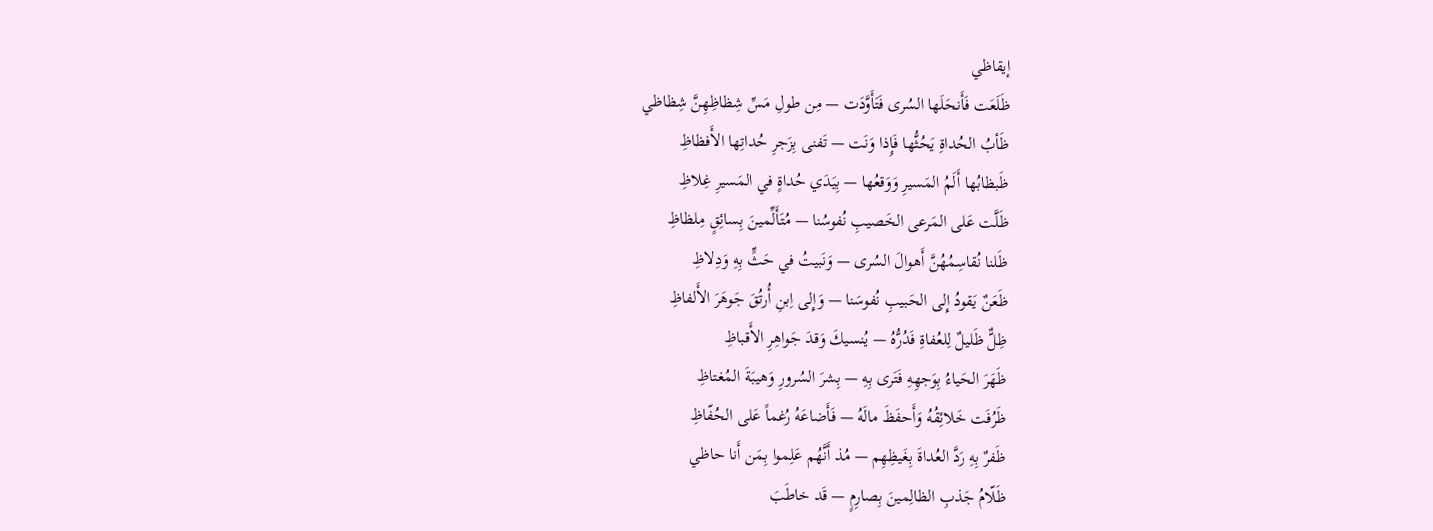إيقاظي
ظَلَعَت فَأَنحَلَها السُرى فَتَأَوَّدَت — مِن طولِ مَسِّ شِظاظِهِنَّ شِظاظي
ظَأبُ الحُداةِ يَحُثُّها فَإِذا وَنَت — تَفنى بِزَجرِ حُداتِها الأَفظاظِ
ظَبظابُها أَلَمُ المَسيرِ وَوَقعُها — بِيَدَي حُداةٍ في المَسيرِ غِلاظِ
ظَلَّت عَلى المَرعى الخَصيبِ نُفوسُنا — مُتَأَلِّمينَ بِسائِقٍ مِلظاظِ
ظَلنا نُقاسِمُهُنَّ أَهوالَ السُرى — وَنَبيتُ في حَثٍّ بِهِ وَدِلاظِ
ظَعَنٌ يَقودُ إِلى الحَبيبِ نُفوسَنا — وَإِلى اِبنِ أُرتُقَ جَوهَرَ الأَلفاظِ
ظِلٌّ ظَليلٌ لِلعُفاةِ فَدُرُّهُ — يُنسيكَ وَقدَ جَواهِرِ الأَقباظِ
ظَهَرَ الحَياءُ بِوَجهِهِ فَتَرى بِهِ — بِشرَ السُرورِ وَهيبَةَ المُغتاظِ
ظَرُفَت خَلائِقُهُ وَأَحفَظَ مالَهُ — فَأَضاعَهُ رُغماً عَلى الحُفّاظِ
ظَفرٌ بِهِ رَدَّ العُداةَ بِغَيظِهِم — مُذ أَنَّهُم عَلِموا بِمَن أَنا حاظي
ظَلّامُ جَذبِ الظالِمينَ بِصارِمٍ — قَد خاطَبَ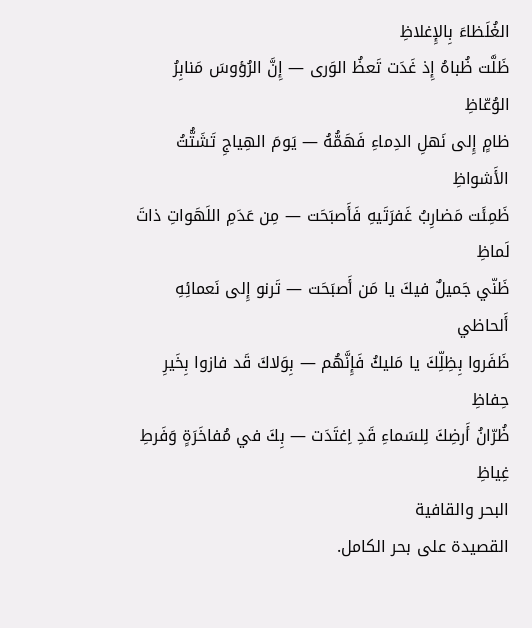الغُلَظاءَ بِالإِغلاظِ
ظَلَّت ظُباهُ إِذ غَدَت تَعظُ الوَرى — إِنَّ الرُؤوسَ مَنابِرُ الوُعّاظِ
ظامٍ إِلى نَهلِ الدِماءِ فَهَمُّهُ — يَومَ الهِياجِ تَشَتُّتُ الأَشواظِ
ظَمِئَت مَضارِبُ غَفرَتَيهِ فَأَصبَحَت — مِن عَدَمِ اللَهَواتِ ذاتَ لَماظِ
ظَنّي جَميلٌ فيكَ يا مَن أَصبَحَت — تَرنو إِلى نَعمائِهِ أَلحاظي
ظَفَروا بِظِلِّكَ يا مَليكُ فَإِنَّهُم — بِوَلاكَ قَد فازوا بِخَيرِ حِفاظِ
ظُرّانُ أَرضِكَ لِلسَماءِ قَدِ اِغتَدَت — بِكَ في مُفاخَرَةٍ وَفَرطِ غِياظِ
البحر والقافية
القصيدة على بحر الكامل.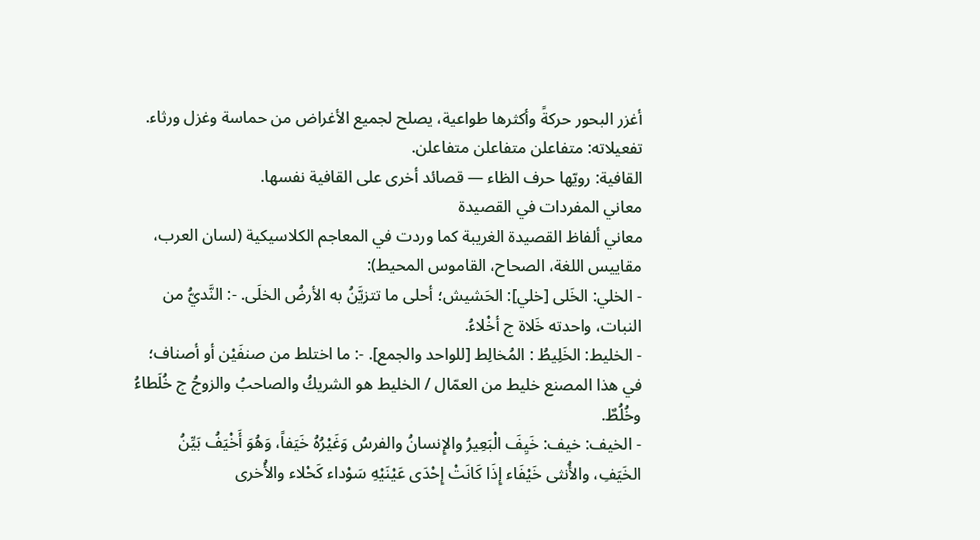أغزر البحور حركةً وأكثرها طواعية، يصلح لجميع الأغراض من حماسة وغزل ورثاء.
تفعيلاته: متفاعلن متفاعلن متفاعلن.
القافية: رويّها حرف الظاء — قصائد أخرى على القافية نفسها.
معاني المفردات في القصيدة
معاني ألفاظ القصيدة الغريبة كما وردت في المعاجم الكلاسيكية (لسان العرب، مقاييس اللغة، الصحاح، القاموس المحيط):
- الخلي: الخَلى [خلي]: الحَشيش؛ أحلى ما تتزيَّنُ به الأرضُ الخلَى. -: النَّديُّ من النبات، واحدته خَلاة ج أخْلاءُ.
- الخليط: الخَلِيطُ : المُخالِط [للواحد والجمع]. -: ما اختلط من صنفَيْن أو أصناف؛ في هذا المصنع خليط من العمّال / الخليط هو الشريكُ والصاحبُ والزوجُ ج خُلَطاءُ وخُلُطٌ.
- الخيف: خيف: خَيِفَ الْبَعِيرُ والإِنسانُ والفرسُ وَغَيْرُهُ خَيَفاً، وَهُوَ أَخْيَفُ بَيِّنُ الخَيَفِ، والأُنثى خَيْفَاء إِذَا كَانَتْ إِحْدَى عَيْنَيْهِ سَوْداء كَحْلاء والأُخرى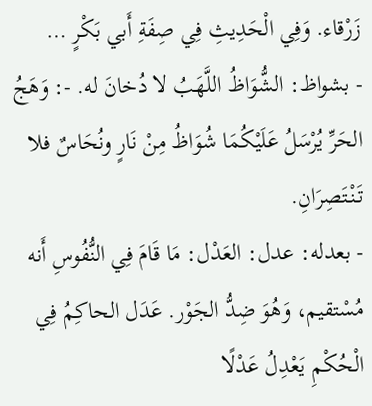زَرْقاء. وَفِي الْحَدِيثِ فِي صِفَةِ أَبي بَكْرٍ …
- بشواظ: الشُّوَاظُ اللَّهَبُ لا دُخانَ له. -: وَهَجُ الحَرِّ يُرْسَلُ عَلَيْكُمَا شُوَاظُ مِنْ نَارٍ ونُحَاسٌ فلا تَنْتَصِرَانِ.
- بعدله: عدل: العَدْل: مَا قَامَ فِي النُّفُوسِ أَنه مُسْتقيم، وَهُوَ ضِدُّ الجَوْر. عَدَل الحاكِمُ فِي الْحُكْمِ يَعْدِلُ عَدْلًا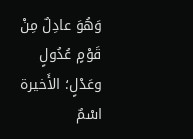وَهُوَ عادِلٌ مِنْ قَوْمٍ عُدُولٍ وعَدْلٍ؛ الأَخيرة اسْمٌ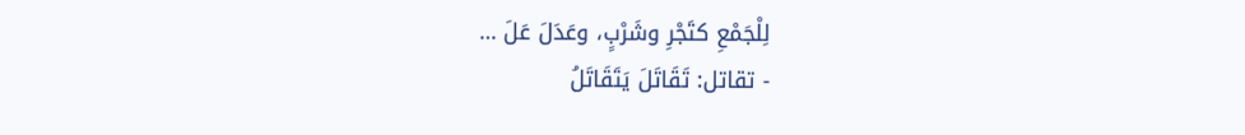لِلْجَمْعِ كتَجْرِ وشَرْبٍ، وعَدَلَ عَلَ …
- تقاتل: تَقَاتَلَ يَتَقَاتَلُ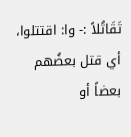تَقَاتُلاً :- وا: اقتتلوا، أي قتل بعضُهم بعضاً أو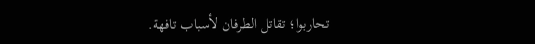تحاربوا؛ تقاتل الطرفان لأسباب تافهة.